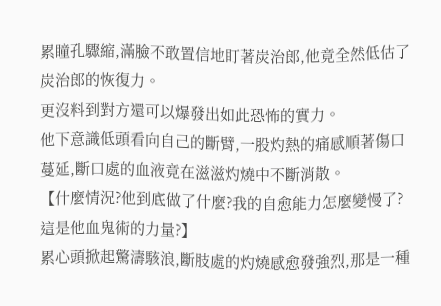累瞳孔驟縮,滿臉不敢置信地盯著炭治郎,他竟全然低估了炭治郎的恢復力。
更沒料到對方還可以爆發出如此恐怖的實力。
他下意識低頭看向自己的斷臂,一股灼熱的痛感順著傷口蔓延,斷口處的血液竟在滋滋灼燒中不斷消散。
【什麼情況?他到底做了什麼?我的自愈能力怎麼變慢了?這是他血鬼術的力量?】
累心頭掀起驚濤駭浪,斷肢處的灼燒感愈發強烈,那是一種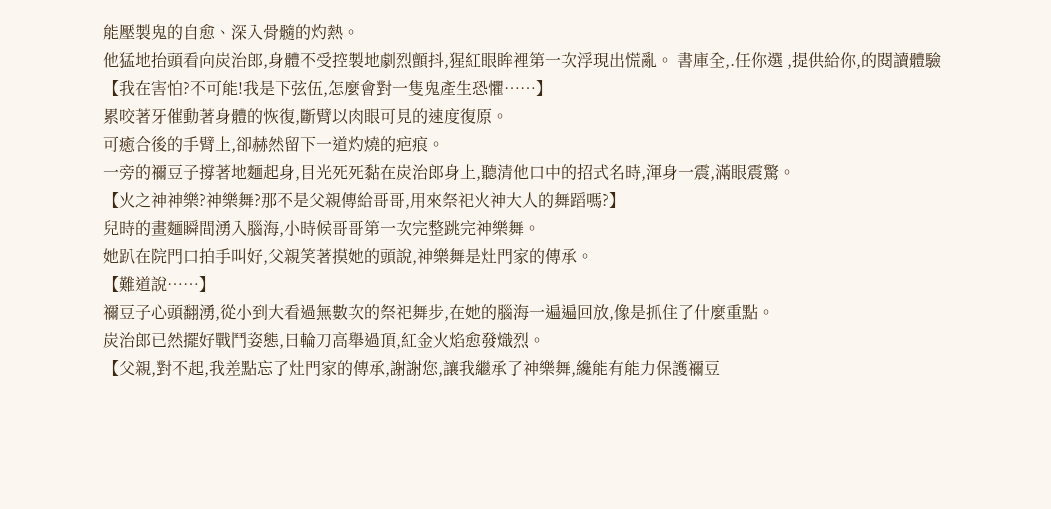能壓製鬼的自愈、深入骨髓的灼熱。
他猛地抬頭看向炭治郎,身體不受控製地劇烈顫抖,猩紅眼眸裡第一次浮現出慌亂。 書庫全,.任你選 ,提供給你,的閱讀體驗
【我在害怕?不可能!我是下弦伍,怎麼會對一隻鬼產生恐懼……】
累咬著牙催動著身體的恢復,斷臂以肉眼可見的速度復原。
可癒合後的手臂上,卻赫然留下一道灼燒的疤痕。
一旁的禰豆子撐著地麵起身,目光死死黏在炭治郎身上,聽清他口中的招式名時,渾身一震,滿眼震驚。
【火之神神樂?神樂舞?那不是父親傳給哥哥,用來祭祀火神大人的舞蹈嗎?】
兒時的畫麵瞬間湧入腦海,小時候哥哥第一次完整跳完神樂舞。
她趴在院門口拍手叫好,父親笑著摸她的頭說,神樂舞是灶門家的傳承。
【難道說……】
禰豆子心頭翻湧,從小到大看過無數次的祭祀舞步,在她的腦海一遍遍回放,像是抓住了什麼重點。
炭治郎已然擺好戰鬥姿態,日輪刀高舉過頂,紅金火焰愈發熾烈。
【父親,對不起,我差點忘了灶門家的傳承,謝謝您,讓我繼承了神樂舞,纔能有能力保護禰豆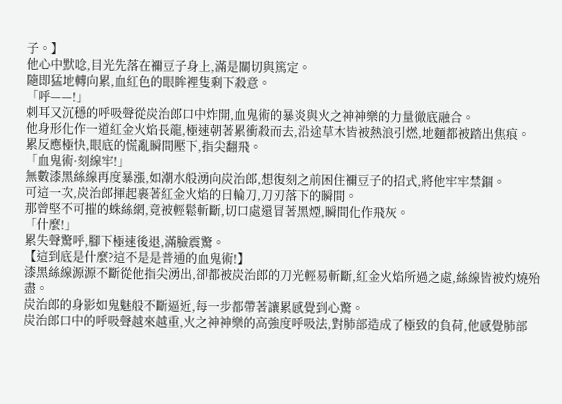子。】
他心中默唸,目光先落在禰豆子身上,滿是關切與篤定。
隨即猛地轉向累,血紅色的眼眸裡隻剩下殺意。
「呼——!」
刺耳又沉穩的呼吸聲從炭治郎口中炸開,血鬼術的暴炎與火之神神樂的力量徹底融合。
他身形化作一道紅金火焰長龍,極速朝著累衝殺而去,沿途草木皆被熱浪引燃,地麵都被踏出焦痕。
累反應極快,眼底的慌亂瞬間壓下,指尖翻飛。
「血鬼術·刻線牢!」
無數漆黑絲線再度暴漲,如潮水般湧向炭治郎,想復刻之前困住禰豆子的招式,將他牢牢禁錮。
可這一次,炭治郎揮起裹著紅金火焰的日輪刀,刀刃落下的瞬間。
那曾堅不可摧的蛛絲網,竟被輕鬆斬斷,切口處還冒著黑煙,瞬間化作飛灰。
「什麼!」
累失聲驚呼,腳下極速後退,滿臉震驚。
【這到底是什麼?這不是是普通的血鬼術!】
漆黑絲線源源不斷從他指尖湧出,卻都被炭治郎的刀光輕易斬斷,紅金火焰所過之處,絲線皆被灼燒殆盡。
炭治郎的身影如鬼魅般不斷逼近,每一步都帶著讓累感覺到心驚。
炭治郎口中的呼吸聲越來越重,火之神神樂的高強度呼吸法,對肺部造成了極致的負荷,他感覺肺部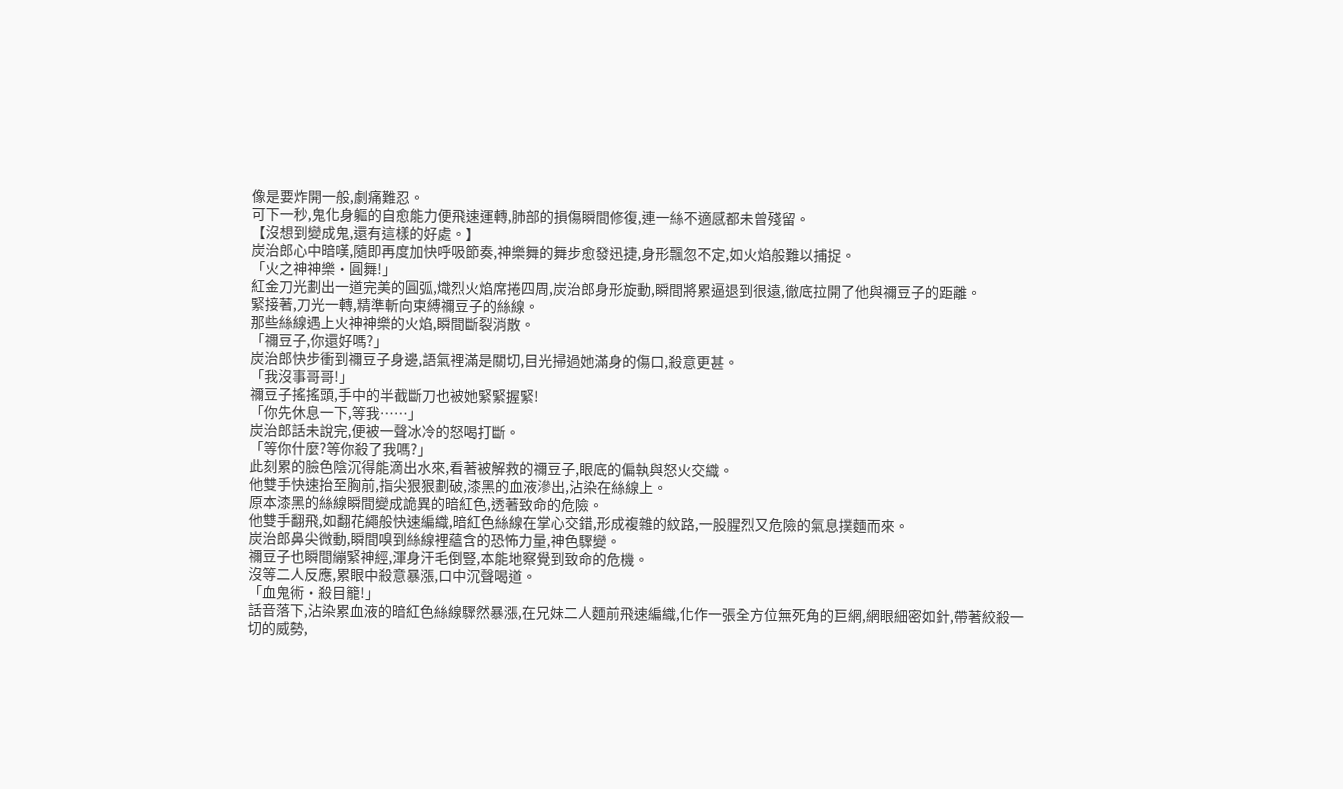像是要炸開一般,劇痛難忍。
可下一秒,鬼化身軀的自愈能力便飛速運轉,肺部的損傷瞬間修復,連一絲不適感都未曾殘留。
【沒想到變成鬼,還有這樣的好處。】
炭治郎心中暗嘆,隨即再度加快呼吸節奏,神樂舞的舞步愈發迅捷,身形飄忽不定,如火焰般難以捕捉。
「火之神神樂·圓舞!」
紅金刀光劃出一道完美的圓弧,熾烈火焰席捲四周,炭治郎身形旋動,瞬間將累逼退到很遠,徹底拉開了他與禰豆子的距離。
緊接著,刀光一轉,精準斬向束縛禰豆子的絲線。
那些絲線遇上火神神樂的火焰,瞬間斷裂消散。
「禰豆子,你還好嗎?」
炭治郎快步衝到禰豆子身邊,語氣裡滿是關切,目光掃過她滿身的傷口,殺意更甚。
「我沒事哥哥!」
禰豆子搖搖頭,手中的半截斷刀也被她緊緊握緊!
「你先休息一下,等我……」
炭治郎話未說完,便被一聲冰冷的怒喝打斷。
「等你什麼?等你殺了我嗎?」
此刻累的臉色陰沉得能滴出水來,看著被解救的禰豆子,眼底的偏執與怒火交織。
他雙手快速抬至胸前,指尖狠狠劃破,漆黑的血液滲出,沾染在絲線上。
原本漆黑的絲線瞬間變成詭異的暗紅色,透著致命的危險。
他雙手翻飛,如翻花繩般快速編織,暗紅色絲線在掌心交錯,形成複雜的紋路,一股腥烈又危險的氣息撲麵而來。
炭治郎鼻尖微動,瞬間嗅到絲線裡蘊含的恐怖力量,神色驟變。
禰豆子也瞬間繃緊神經,渾身汗毛倒豎,本能地察覺到致命的危機。
沒等二人反應,累眼中殺意暴漲,口中沉聲喝道。
「血鬼術·殺目籠!」
話音落下,沾染累血液的暗紅色絲線驟然暴漲,在兄妹二人麵前飛速編織,化作一張全方位無死角的巨網,網眼細密如針,帶著絞殺一切的威勢,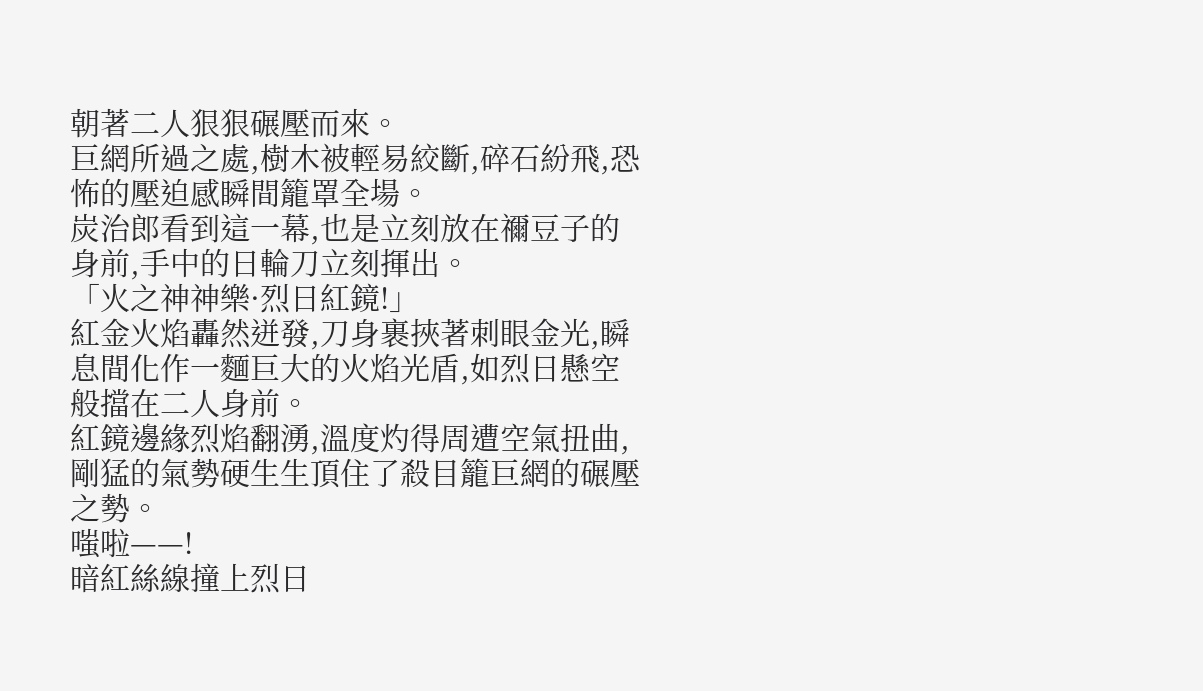朝著二人狠狠碾壓而來。
巨網所過之處,樹木被輕易絞斷,碎石紛飛,恐怖的壓迫感瞬間籠罩全場。
炭治郎看到這一幕,也是立刻放在禰豆子的身前,手中的日輪刀立刻揮出。
「火之神神樂·烈日紅鏡!」
紅金火焰轟然迸發,刀身裹挾著刺眼金光,瞬息間化作一麵巨大的火焰光盾,如烈日懸空般擋在二人身前。
紅鏡邊緣烈焰翻湧,溫度灼得周遭空氣扭曲,剛猛的氣勢硬生生頂住了殺目籠巨網的碾壓之勢。
嗤啦——!
暗紅絲線撞上烈日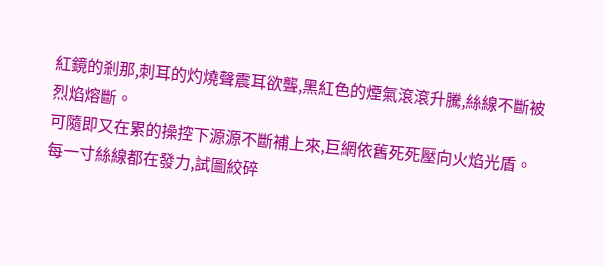紅鏡的剎那,刺耳的灼燒聲震耳欲聾,黑紅色的煙氣滾滾升騰,絲線不斷被烈焰熔斷。
可隨即又在累的操控下源源不斷補上來,巨網依舊死死壓向火焰光盾。
每一寸絲線都在發力,試圖絞碎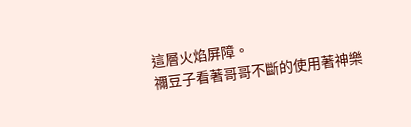這層火焰屏障。
禰豆子看著哥哥不斷的使用著神樂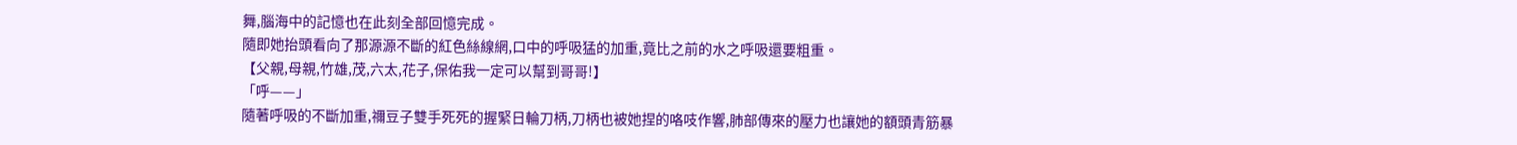舞,腦海中的記憶也在此刻全部回憶完成。
隨即她抬頭看向了那源源不斷的紅色絲線網,口中的呼吸猛的加重,竟比之前的水之呼吸還要粗重。
【父親,母親,竹雄,茂,六太,花子,保佑我一定可以幫到哥哥!】
「呼——」
隨著呼吸的不斷加重,禰豆子雙手死死的握緊日輪刀柄,刀柄也被她捏的咯吱作響,肺部傳來的壓力也讓她的額頭青筋暴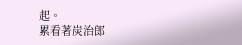起。
累看著炭治郎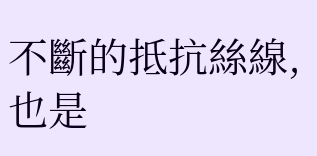不斷的抵抗絲線,也是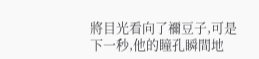將目光看向了禰豆子,可是下一秒,他的瞳孔瞬間地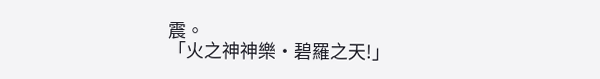震。
「火之神神樂·碧羅之天!」